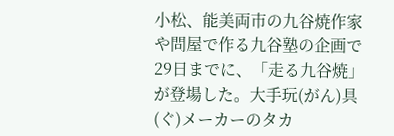小松、能美両市の九谷焼作家や問屋で作る九谷塾の企画で29日までに、「走る九谷焼」が登場した。大手玩(がん)具(ぐ)メーカーのタカ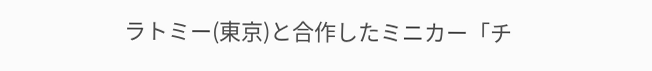ラトミー(東京)と合作したミニカー「チ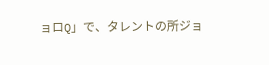ョロQ」で、タレントの所ジョ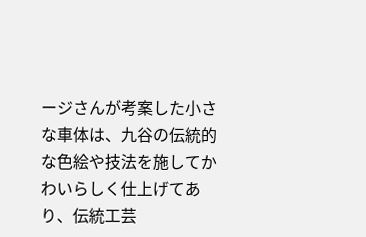ージさんが考案した小さな車体は、九谷の伝統的な色絵や技法を施してかわいらしく仕上げてあり、伝統工芸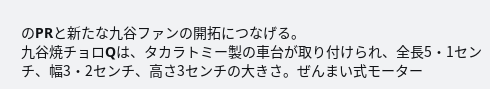のPRと新たな九谷ファンの開拓につなげる。
九谷焼チョロQは、タカラトミー製の車台が取り付けられ、全長5・1センチ、幅3・2センチ、高さ3センチの大きさ。ぜんまい式モーター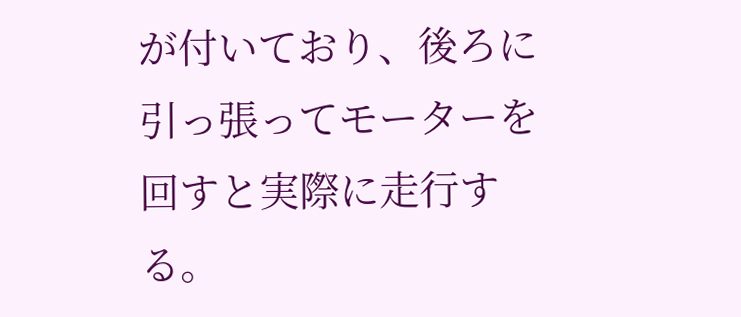が付いており、後ろに引っ張ってモーターを回すと実際に走行する。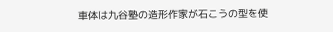車体は九谷塾の造形作家が石こうの型を使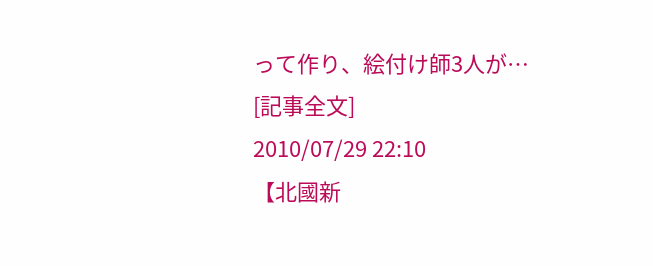って作り、絵付け師3人が…
[記事全文]
2010/07/29 22:10
【北國新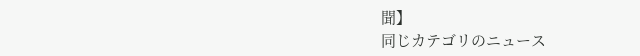聞】
同じカテゴリのニュース